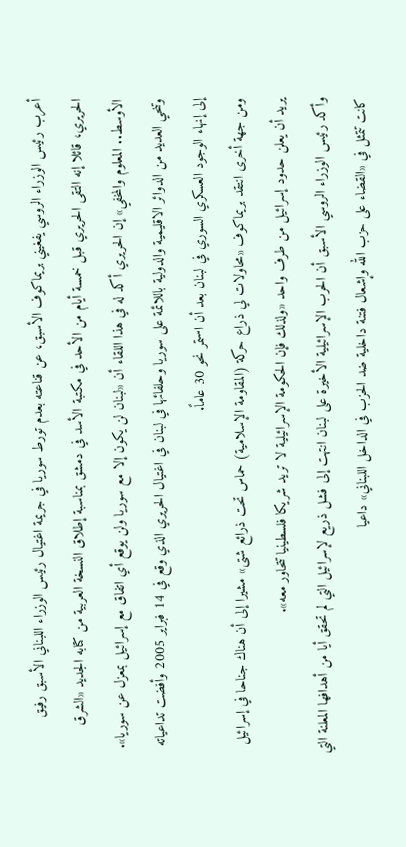أعرب رئيس الوزراء الروسي يفغيني بريماكوف الأسبق، عن قناعته بعدم تورط سوريا في جريمة اغتيال رئيس الوزراء اللبناني الأسبق رفيق الحريري، قائلا إنه التقى الحريري قبل خمسة أيام من الأحد في مكتبة الأسد في دمشق بمناسبة إطلاق النسخة العربية من كتابه الجديد «الشرق الأوسط.. المعلوم والمخفي» إن الحريري أكد له في هذا اللقاء أن «لبنان لن يكون إلا مع سوريا ولن يوقع أي اتفاق مع إسرائيل بمعزل عن سوريا».
وتنحي العديد من الدوائر الاقليمية والدولية باللائمة على سوريا وحلفائها في لبنان في اغتيال الحريري الذي وقع في 14 فبراير 2005 وأفضت تداعياته إلى إنهاء الوجود العسكري السوري في لبنان بعد أن استمر نحو 30 عاماً.
ومن جهة أخرى انتقد بريماكوف «محاولات لي ذراع حركة (المقاومة الإسلامية) حماس تحت ذرائع شتى» مشيرا إلى أن هناك جناحا في إسرائيل يريد أن يعلن حدود إسرائيل من طرف واحد «ولذلك فإن الحكومة الإسرائيلية لا تريد شريكا فلسطينيا تتحاور معه».
وأكد رئيس الوزراء الروسي الأسبق أن الحرب الإسرائيلية الأخيرة على لبنان انتهت إلى فشل ذريع لإسرائيل التي لم تحقق أيا من أهدافها المعلنة التي كانت تتمثل في «القضاء على حزب الله وإشعال فتنة داخلية ضد الحزب في الداخل اللبناني» داعيا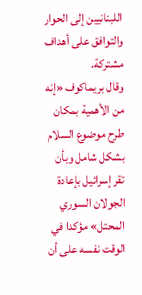اللبنانيين إلى الحوار والتوافق على أهداف مشتركة.
وقال بريماكوف «إنه من الأهمية بمكان طرح موضوع السلام بشكل شامل وبأن تقر إسرائيل بإعادة الجولان السوري المحتل» مؤكدا في الوقت نفسه على أن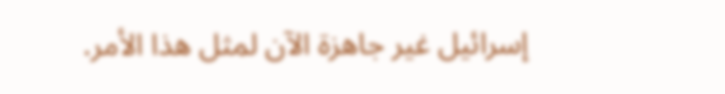إسرائيل غير جاهزة الآن لمثل هذا الأمر.